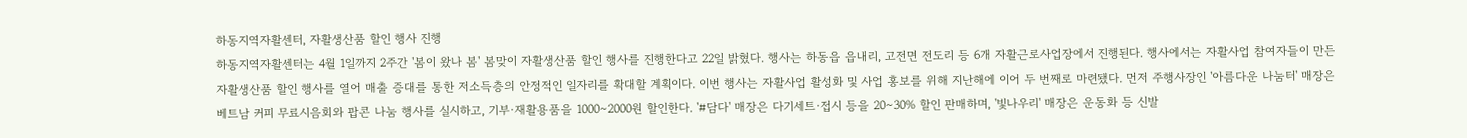하동지역자활센터, 자활생산품 할인 행사 진행
하동지역자활센터는 4월 1일까지 2주간 '봄이 왔나 봄' 봄맞이 자활생산품 할인 행사를 진행한다고 22일 밝혔다. 행사는 하동읍 읍내리, 고전면 전도리 등 6개 자활근로사업장에서 진행된다. 행사에서는 자활사업 참여자들이 만든 자활생산품 할인 행사를 열어 매출 증대를 통한 저소득층의 안정적인 일자리를 확대할 계획이다. 이번 행사는 자활사업 활성화 및 사업 홍보를 위해 지난해에 이어 두 번째로 마련됐다. 먼저 주행사장인 '아름다운 나눔터' 매장은 베트남 커피 무료시음회와 팝콘 나눔 행사를 실시하고, 기부·재활용품을 1000∼2000원 할인한다. '#담다' 매장은 다기세트·접시 등을 20∼30% 할인 판매하며, '빛나우리' 매장은 운동화 등 신발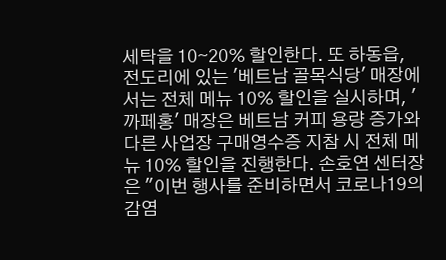세탁을 10∼20% 할인한다. 또 하동읍, 전도리에 있는 '베트남 골목식당' 매장에서는 전체 메뉴 10% 할인을 실시하며, '까페홍' 매장은 베트남 커피 용량 증가와 다른 사업장 구매영수증 지참 시 전체 메뉴 10% 할인을 진행한다. 손호연 센터장은 "이번 행사를 준비하면서 코로나19의 감염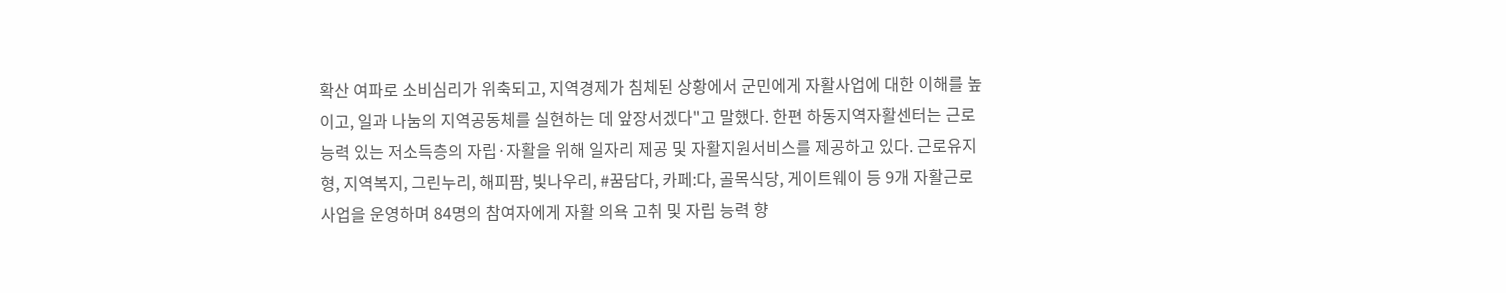확산 여파로 소비심리가 위축되고, 지역경제가 침체된 상황에서 군민에게 자활사업에 대한 이해를 높이고, 일과 나눔의 지역공동체를 실현하는 데 앞장서겠다"고 말했다. 한편 하동지역자활센터는 근로 능력 있는 저소득층의 자립·자활을 위해 일자리 제공 및 자활지원서비스를 제공하고 있다. 근로유지형, 지역복지, 그린누리, 해피팜, 빛나우리, #꿈담다, 카페:다, 골목식당, 게이트웨이 등 9개 자활근로사업을 운영하며 84명의 참여자에게 자활 의욕 고취 및 자립 능력 향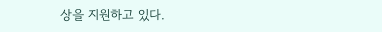상을 지원하고 있다.